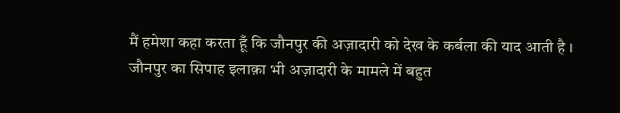मैं हमेशा कहा करता हूँ कि जौनपुर की अज़ादारी को देख के कर्बला की याद आती है । जौनपुर का सिपाह इलाक़ा भी अज़ादारी के मामले में बहुत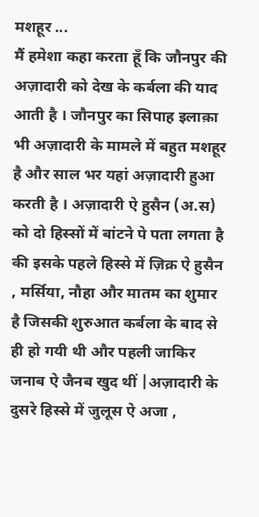मशहूर ...
मैं हमेशा कहा करता हूँ कि जौनपुर की अज़ादारी को देख के कर्बला की याद आती है । जौनपुर का सिपाह इलाक़ा भी अज़ादारी के मामले में बहुत मशहूर है और साल भर यहां अज़ादारी हुआ करती है । अज़ादारी ऐ हुसैन (अ.स) को दो हिस्सों में बांटने पे पता लगता है की इसके पहले हिस्से में ज़िक्र ऐ हुसैन , मर्सिया, नौहा और मातम का शुमार है जिसकी शुरुआत कर्बला के बाद से ही हो गयी थी और पहली जाकिर जनाब ऐ जैनब खुद थीं |अज़ादारी के दुसरे हिस्से में जुलूस ऐ अजा ,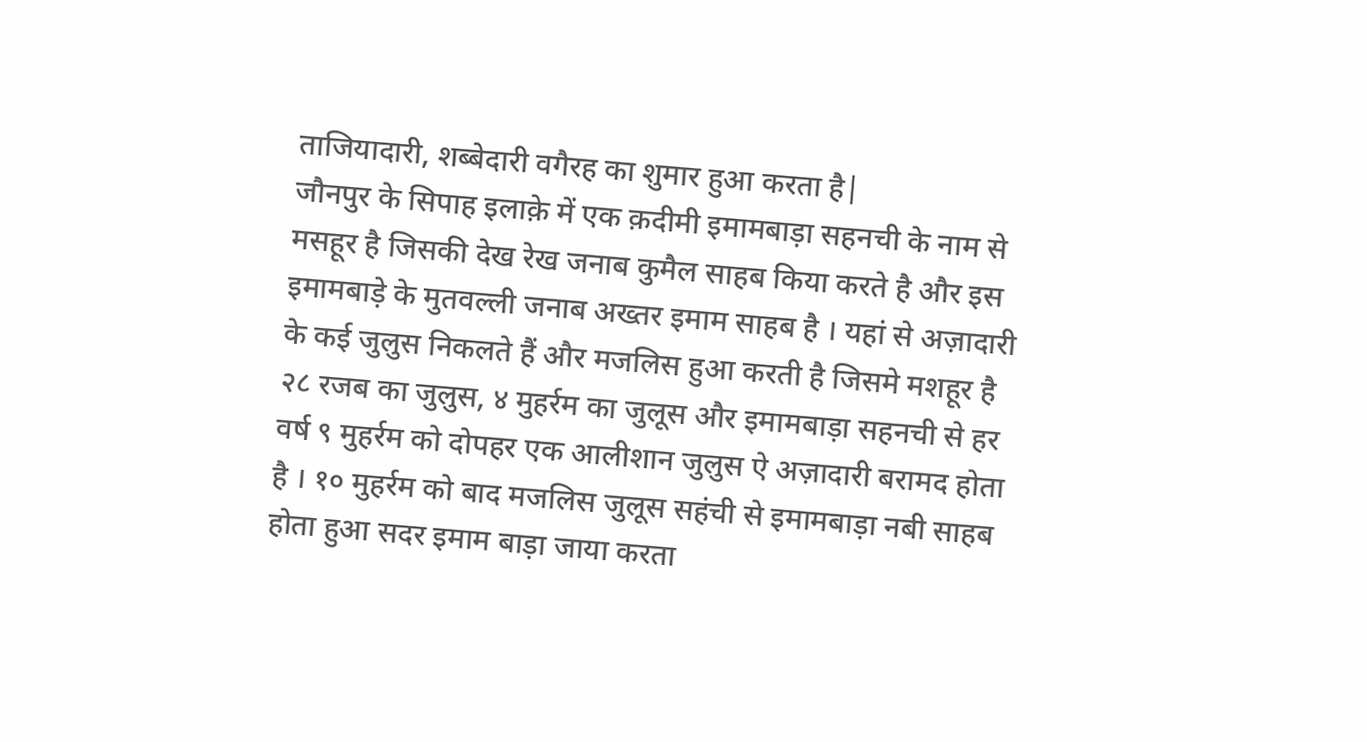ताजियादारी, शब्बेदारी वगैरह का शुमार हुआ करता है|
जौनपुर के सिपाह इलाक़े में एक क़दीमी इमामबाड़ा सहनची के नाम से मसहूर है जिसकी देख रेख जनाब कुमैल साहब किया करते है और इस इमामबाड़े के मुतवल्ली जनाब अख्तर इमाम साहब है । यहां से अज़ादारी के कई जुलुस निकलते हैं और मजलिस हुआ करती है जिसमे मशहूर है २८ रजब का जुलुस, ४ मुहर्रम का जुलूस और इमामबाड़ा सहनची से हर वर्ष ९ मुहर्रम को दोपहर एक आलीशान जुलुस ऐ अज़ादारी बरामद होता है । १० मुहर्रम को बाद मजलिस जुलूस सहंची से इमामबाड़ा नबी साहब होता हुआ सदर इमाम बाड़ा जाया करता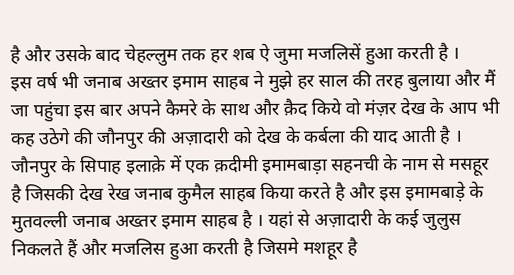है और उसके बाद चेहल्लुम तक हर शब ऐ जुमा मजलिसें हुआ करती है ।
इस वर्ष भी जनाब अख्तर इमाम साहब ने मुझे हर साल की तरह बुलाया और मैं जा पहुंचा इस बार अपने कैमरे के साथ और क़ैद किये वो मंज़र देख के आप भी कह उठेगे की जौनपुर की अज़ादारी को देख के कर्बला की याद आती है ।
जौनपुर के सिपाह इलाक़े में एक क़दीमी इमामबाड़ा सहनची के नाम से मसहूर है जिसकी देख रेख जनाब कुमैल साहब किया करते है और इस इमामबाड़े के मुतवल्ली जनाब अख्तर इमाम साहब है । यहां से अज़ादारी के कई जुलुस निकलते हैं और मजलिस हुआ करती है जिसमे मशहूर है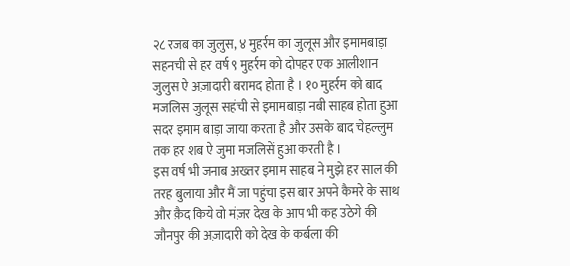२८ रजब का जुलुस, ४ मुहर्रम का जुलूस और इमामबाड़ा सहनची से हर वर्ष ९ मुहर्रम को दोपहर एक आलीशान जुलुस ऐ अज़ादारी बरामद होता है । १० मुहर्रम को बाद मजलिस जुलूस सहंची से इमामबाड़ा नबी साहब होता हुआ सदर इमाम बाड़ा जाया करता है और उसके बाद चेहल्लुम तक हर शब ऐ जुमा मजलिसें हुआ करती है ।
इस वर्ष भी जनाब अख्तर इमाम साहब ने मुझे हर साल की तरह बुलाया और मैं जा पहुंचा इस बार अपने कैमरे के साथ और क़ैद किये वो मंज़र देख के आप भी कह उठेगे की जौनपुर की अज़ादारी को देख के कर्बला की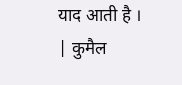याद आती है ।
| कुमैल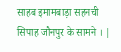साहब इमामबाड़ा सहनची सिपाह जौनपुर के सामने । |